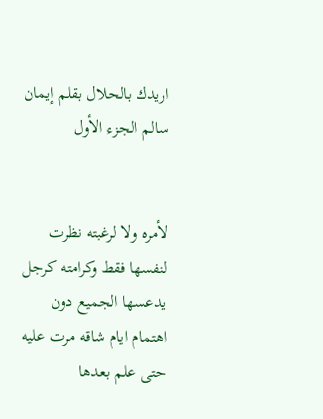اريدك بالحلال بقلم إيمان سالم الجزء الأول


لأمره ولا لرغبته نظرت لنفسها فقط وكرامته كرجل يدعسها الجميع دون اهتمام ايام شاقه مرت عليه حتى علم بعدها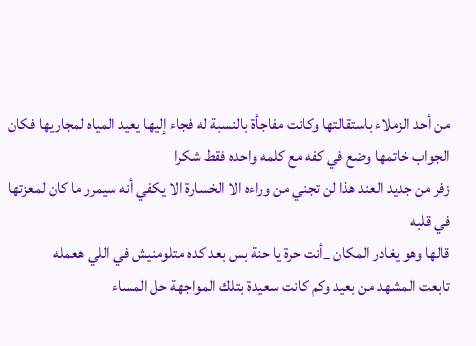من أحد الزملاء باستقالتها وكانت مفاجأة بالنسبة له فجاء إليها يعيد المياه لمجاريها فكان الجواب خاتمها وضع في كفه مع كلمه واحده فقط شكرا
زفر من جديد العند هذا لن تجني من وراءه الا الخسارة الا يكفي أنه سيمرر ما كان لمعزتها في قلبه
قالها وهو يغادر المكان _أنت حرة يا حنة بس بعد كده متلومنيش في اللي هعمله
تابعت المشهد من بعيد وكم كانت سعيدة بتلك المواجهة حل المساء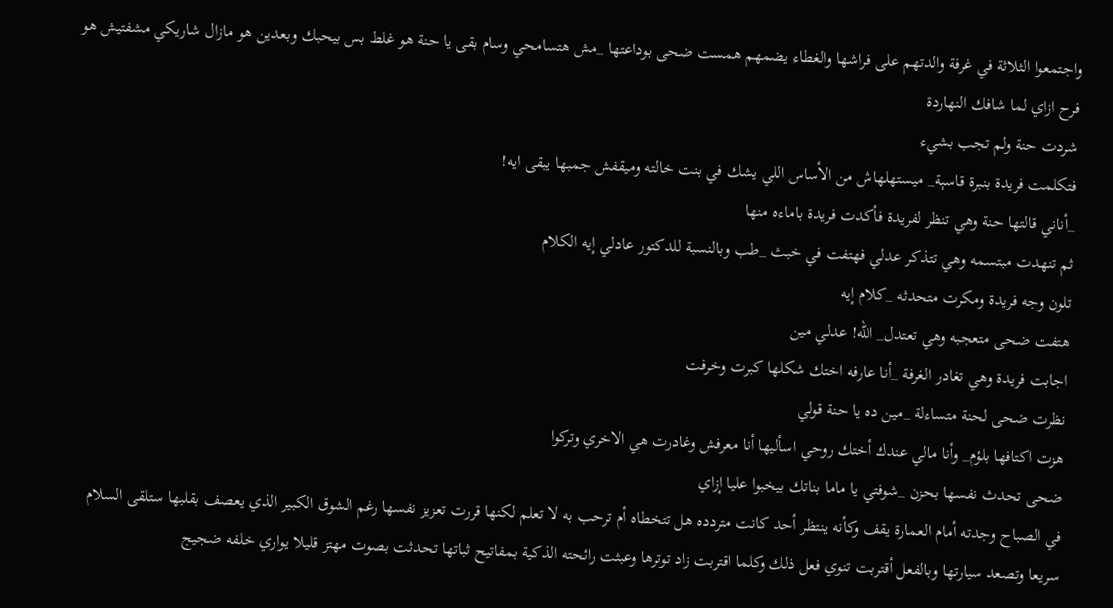واجتمعوا الثلاثة في غرفة والدتهم على فراشها والغطاء يضمهم همست ضحى بوداعتها _مش هتسامحي وسام بقى يا حنة هو غلط بس بيحبك وبعدين هو مازال شاريكي مشفتيش هو فرح ازاي لما شافك النهاردة
شردت حنة ولم تجب بشيء
فتكلمت فريدة بنبرة قاسېة_ ميستهلهاش من الأساس اللي يشك في بنت خالته وميقفش جمبها يبقى ايه!
_أناني قالتها حنة وهي تنظر لفريدة فأكدت فريدة باماءه منها
ثم تنهدت مبتسمه وهي تتذكر عدلي فهتفت في خبث _طب وبالنسبة للدكتور عادلي إيه الكلام
تلون وجه فريدة ومكرت متحدثه _كلام إيه
هتفت ضحى متعجبه وهي تعتدل_ الله! عدلي مين
اجابت فريدة وهي تغادر الغرفة _أنا عارفه اختك شكلها كبرت وخرفت
نظرت ضحى لحنة متساءلة _مين ده يا حنة قولي
هزت اكتافها بلؤم_ وأنا مالي عندك أختك روحي اسأليها أنا معرفش وغادرت هي الاخري وتركوا
ضحى تحدث نفسها بحزن _شوفتي يا ماما بناتك بيخبوا عليا إزاي
في الصباح وجدته أمام العمارة يقف وكأنه ينتظر أحد كانت متردده هل تتخطاه أم ترحب به لا تعلم لكنها قررت تعزيز نفسها رغم الشوق الكبير الذي يعصف بقلبها ستلقى السلام سريعا وتصعد سيارتها وبالفعل أقتربت تنوي فعل ذلك وكلما اقتربت زاد توترها وعبثت رائحته الذكية بمفاتيح ثباتها تحدثت بصوت مهتز قليلا يواري خلفه ضجيج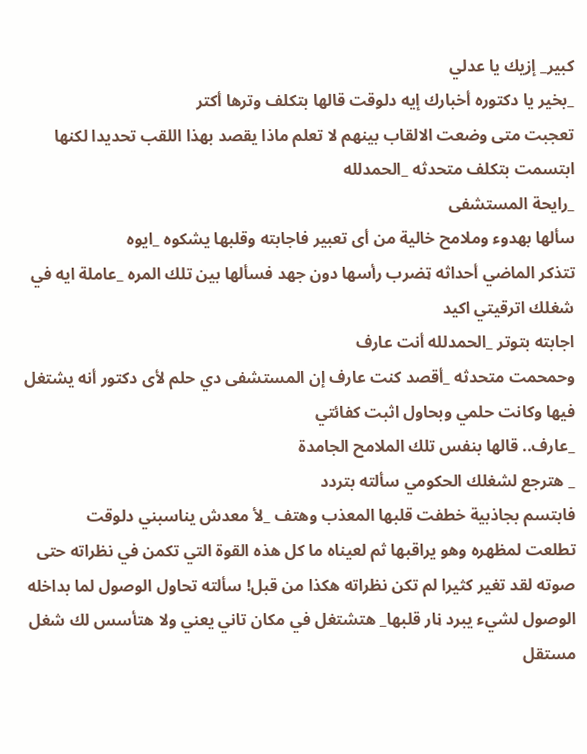كبير_ إزيك يا عدلي
_بخير يا دكتوره أخبارك إيه دلوقت قالها بتكلف وترها أكتر
تعجبت متى وضعت الالقاب بينهم لا تعلم ماذا يقصد بهذا اللقب تحديدا لكنها ابتسمت بتكلف متحدثه _الحمدلله
_رايحة المستشفى
سألها بهدوء وملامح خالية من أى تعبير فاجابته وقلبها يشكوه _ايوه
تتذكر الماضي أحداثه ټضرب رأسها دون جهد فسألها بين تلك المره _عاملة ايه في شغلك اترقيتي اكيد
اجابته بتوتر _الحمدلله أنت عارف
وحمحمت متحدثه _أقصد كنت عارف إن المستشفى دي حلم لأى دكتور أنه يشتغل فيها وكانت حلمي وبحاول اثبت كفائتي
_عارف.. قالها بنفس تلك الملامح الجامدة
_ هترجع لشغلك الحكومي سألته بتردد
فابتسم بجاذبية خطفت قلبها المعذب وهتف _لأ معدش يناسبني دلوقت
تطلعت لمظهره وهو يراقبها ثم لعيناه ما كل هذه القوة التي تكمن في نظراته حتى صوته لقد تغير كثيرا لم تكن نظراته هكذا من قبل! سألته تحاول الوصول لما بداخله الوصول لشيء يبرد ڼار قلبها_ هتشتغل في مكان تاني يعني ولا هتأسس لك شغل مستقل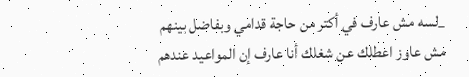_لسه مش عارف في أكتر من حاجة قدامي وبفاضل بينهم مش عاوز اعطلك عن شغلك أنا عارف إن المواعيد عندهم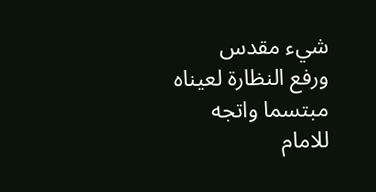شيء مقدس
ورفع النظارة لعيناه مبتسما واتجه للامام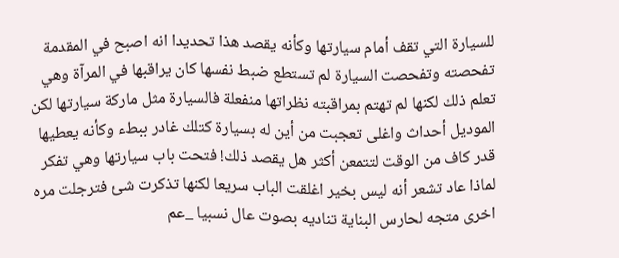للسيارة التي تقف أمام سيارتها وكأنه يقصد هذا تحديدا انه اصبح في المقدمة تفحصته وتفحصت السيارة لم تستطع ضبط نفسها كان يراقبها في المرآة وهي تعلم ذلك لكنها لم تهتم بمراقبته نظراتها منفعلة فالسيارة مثل ماركة سيارتها لكن الموديل أحداث واغلى تعجبت من أين له بسيارة كتلك غادر ببطء وكأنه يعطيها قدر كاف من الوقت لتتمعن أكثر هل يقصد ذلك! فتحت باب سيارتها وهي تفكر لماذا عاد تشعر أنه ليس بخير اغلقت الباب سريعا لكنها تذكرت شئ فترجلت مره اخرى متجه لحارس البناية تناديه بصوت عال نسبيا _عم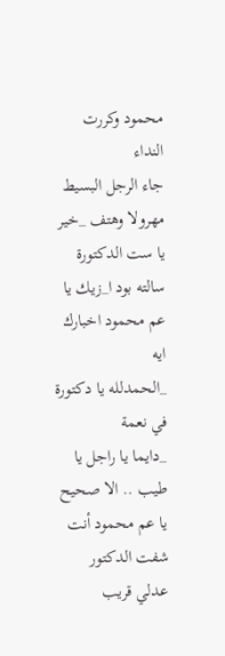محمود وكررت النداء
جاء الرجل البسيط مهرولا وهتف _خير يا ست الدكتورة
سالته بود ا_زيك يا عم محمود اخبارك ايه
_الحمدلله يا دكتورة في نعمة
_دايما يا راجل يا طيب .. الا صحيح يا عم محمود أنت شفت الدكتور عدلي قريب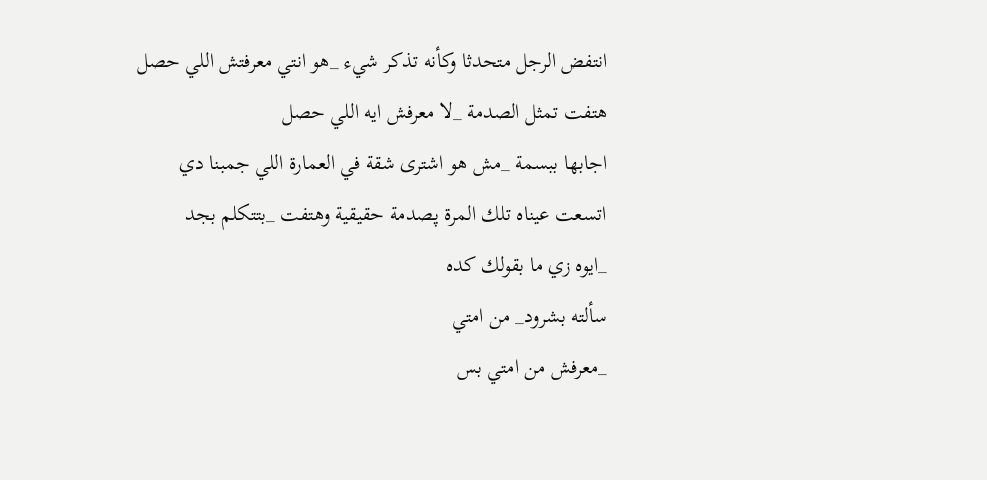انتفض الرجل متحدثا وكأنه تذكر شيء _هو انتي معرفتش اللي حصل
هتفت تمثل الصدمة _لا معرفش ايه اللي حصل
اجابها ببسمة _مش هو اشترى شقة في العمارة اللي جمبنا دي
اتسعت عيناه تلك المرة پصدمة حقيقية وهتفت _بتتكلم بجد
_ايوه زي ما بقولك كده
سألته بشرود_ من امتي
_معرفش من امتي بس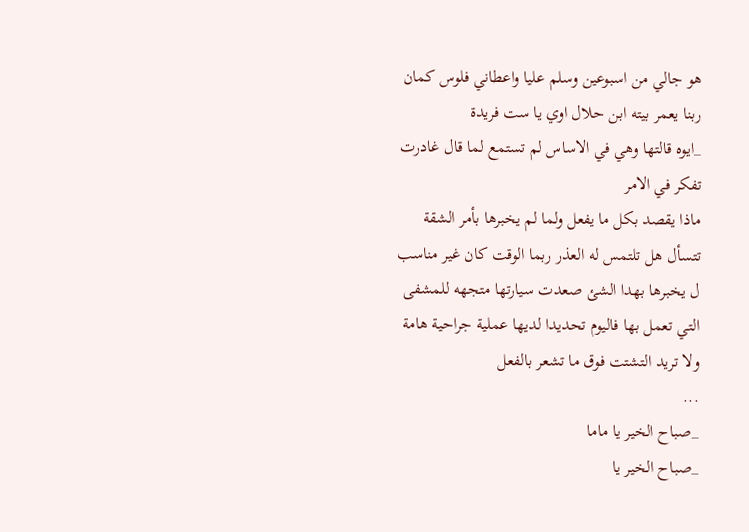هو جالي من اسبوعين وسلم عليا واعطاني فلوس كمان ربنا يعمر بيته ابن حلال اوي يا ست فريدة
_ايوه قالتها وهي في الاساس لم تستمع لما قال غادرت تفكر في الامر
ماذا يقصد بكل ما يفعل ولما لم يخبرها بأمر الشقة تتسأل هل تلتمس له العذر ربما الوقت كان غير مناسب ل يخبرها بهدا الشئ صعدت سيارتها متجهه للمشفى التي تعمل بها فاليوم تحديدا لديها عملية جراحية هامة ولا تريد التشتت فوق ما تشعر بالفعل
...
_صباح الخير يا ماما
_صباح الخير يا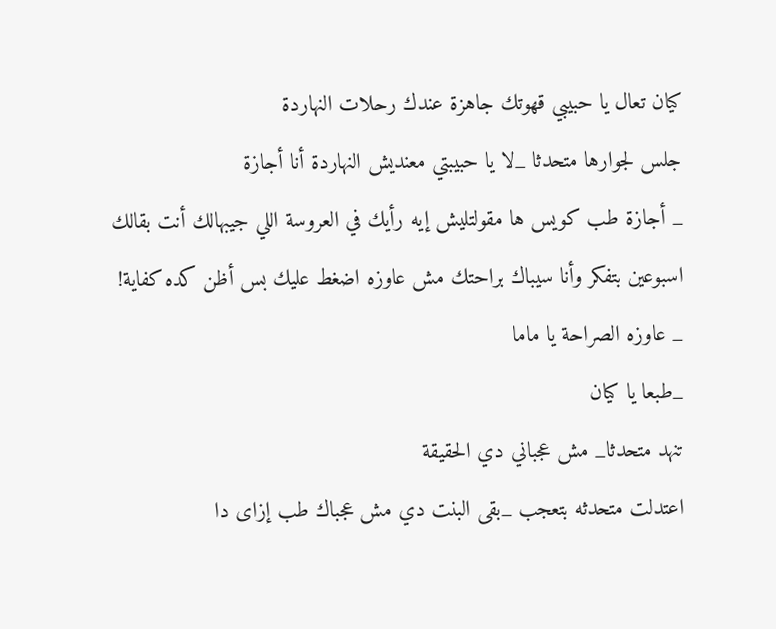كيان تعال يا حبيبي قهوتك جاهزة عندك رحلات النهاردة
جلس لجوارها متحدثا _لا يا حبيبتي معنديش النهاردة أنا أجازة
_ أجازة طب كويس ها مقولتليش إيه رأيك في العروسة اللي جيبهالك أنت بقالك اسبوعين بتفكر وأنا سيباك براحتك مش عاوزه اضغط عليك بس أظن كده كفاية!
_ عاوزه الصراحة يا ماما
_طبعا يا كيان
تنهد متحدثا_ مش عجباني دي الحقيقة
اعتدلت متحدثه بتعجب _بقى البنت دي مش عجباك طب إزاى دا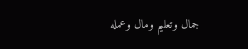جمال وتعليم ومال وعمله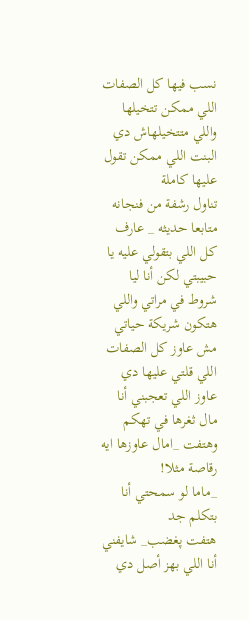نسب فيها كل الصفات اللي ممكن تتخيلها واللي متتخيلهاش دي البنت اللي ممكن تقول عليها كاملة
تناول رشفة من فنجانه متابعا حديثه _ عارف كل اللي بتقولي عليه يا حبيبتي لكن أنا ليا شروط في مراتي واللي هتكون شريكة حياتي مش عاوز كل الصفات اللي قلتي عليها دي عاوز اللي تعجبني أنا
مال ثغرها في تهكم وهتفت _امال عاوزها ايه رقاصة مثلا!
_ماما لو سمحتي أنا بتكلم جد
هتفت پغضب_ شايفني أنا اللي بهز أصل دي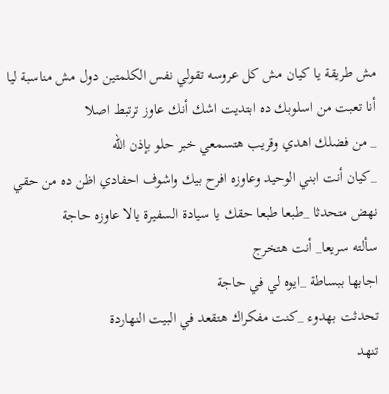مش طريقة يا كيان مش كل عروسه تقولي نفس الكلمتين دول مش مناسبة ليا أنا تعبت من اسلوبك ده ابتديت اشك أنك عاوز ترتبط اصلا
_ من فضلك اهدي وقريب هتسمعي خبر حلو بإذن الله
_كيان أنت ابني الوحيد وعاوزه افرح بيك واشوف احفادي اظن ده من حقي
نهض متحدثا _طبعا طبعا حقك يا سيادة السفيرة يالا عاوزه حاجة
سألته سريعا_ أنت هتخرج
اجابها ببساطة _ايوه لي في حاجة
تحدثت بهدوء _كنت مفكراك هتقعد في البيت النهاردة
تنهد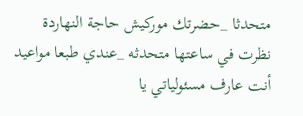متحدثا _حضرتك موركيش حاجة النهاردة
نظرت في ساعتها متحدثه _عندي طبعا مواعيد أنت عارف مسئولياتي يا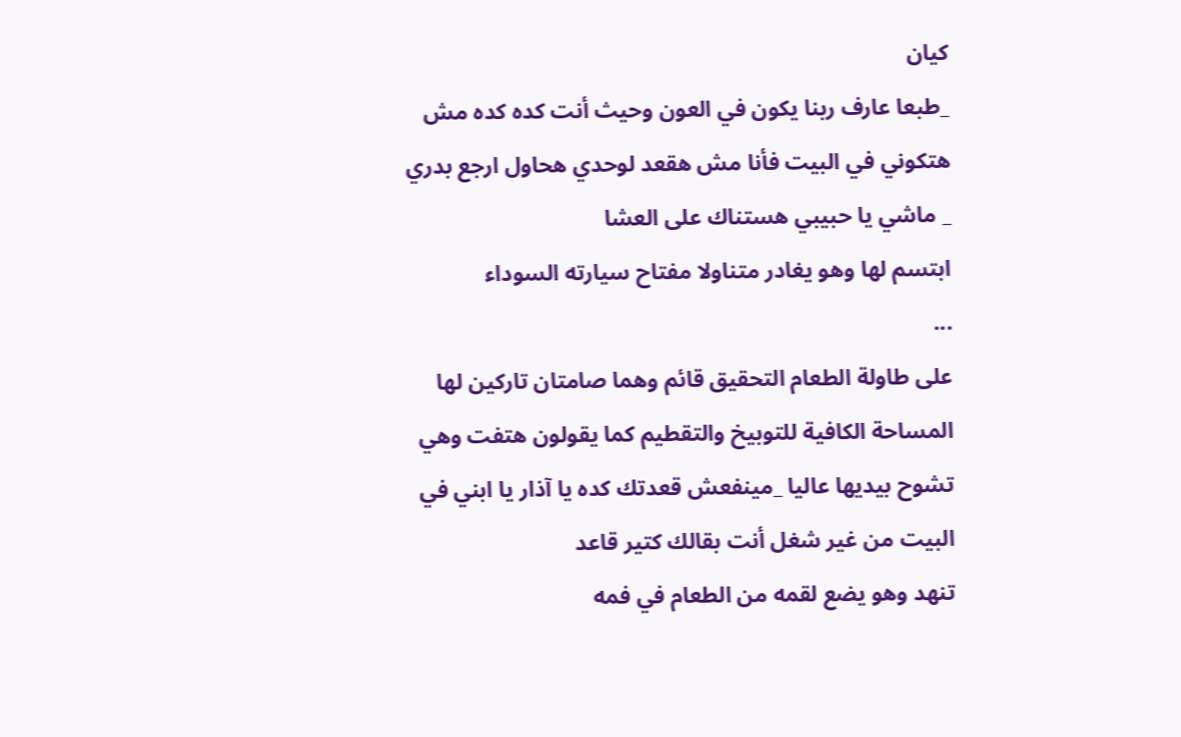كيان
_طبعا عارف ربنا يكون في العون وحيث أنت كده كده مش هتكوني في البيت فأنا مش هقعد لوحدي هحاول ارجع بدري
_ ماشي يا حبيبي هستناك على العشا
ابتسم لها وهو يغادر متناولا مفتاح سيارته السوداء
...
على طاولة الطعام التحقيق قائم وهما صامتان تاركين لها المساحة الكافية للتوبيخ والتقطيم كما يقولون هتفت وهي تشوح بيديها عاليا _مينفعش قعدتك كده يا آذار يا ابني في البيت من غير شغل أنت بقالك كتير قاعد
تنهد وهو يضع لقمه من الطعام في فمه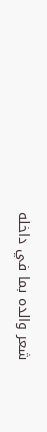شعر والده بما في داخله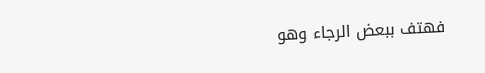فهتف ببعض الرجاء وهو